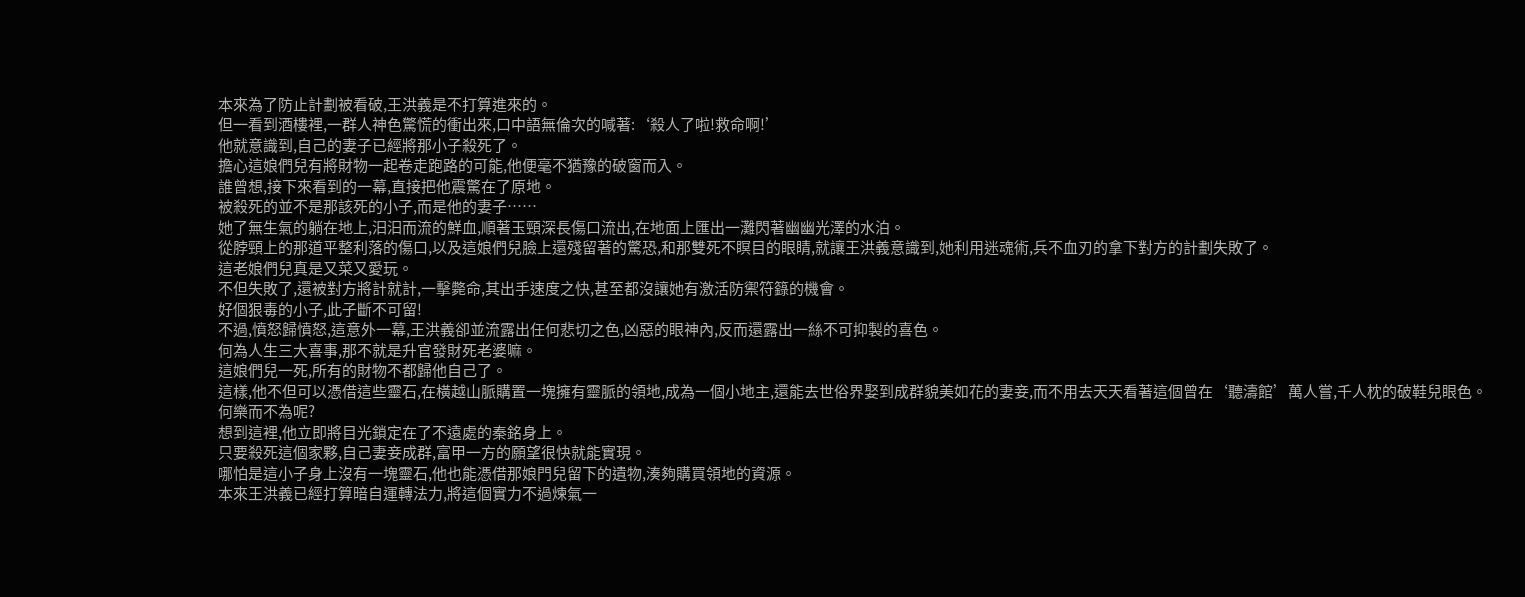本來為了防止計劃被看破,王洪義是不打算進來的。
但一看到酒樓裡,一群人神色驚慌的衝出來,口中語無倫次的喊著:‘殺人了啦!救命啊!’
他就意識到,自己的妻子已經將那小子殺死了。
擔心這娘們兒有將財物一起卷走跑路的可能,他便毫不猶豫的破窗而入。
誰曾想,接下來看到的一幕,直接把他震驚在了原地。
被殺死的並不是那該死的小子,而是他的妻子……
她了無生氣的躺在地上,汩汩而流的鮮血,順著玉頸深長傷口流出,在地面上匯出一灘閃著幽幽光澤的水泊。
從脖頸上的那道平整利落的傷口,以及這娘們兒臉上還殘留著的驚恐,和那雙死不瞑目的眼睛,就讓王洪義意識到,她利用迷魂術,兵不血刃的拿下對方的計劃失敗了。
這老娘們兒真是又菜又愛玩。
不但失敗了,還被對方將計就計,一擊斃命,其出手速度之快,甚至都沒讓她有激活防禦符籙的機會。
好個狠毒的小子,此子斷不可留!
不過,憤怒歸憤怒,這意外一幕,王洪義卻並流露出任何悲切之色,凶惡的眼神內,反而還露出一絲不可抑製的喜色。
何為人生三大喜事,那不就是升官發財死老婆嘛。
這娘們兒一死,所有的財物不都歸他自己了。
這樣,他不但可以憑借這些靈石,在橫越山脈購置一塊擁有靈脈的領地,成為一個小地主,還能去世俗界娶到成群貌美如花的妻妾,而不用去天天看著這個曾在‘聽濤館’萬人嘗,千人枕的破鞋兒眼色。
何樂而不為呢?
想到這裡,他立即將目光鎖定在了不遠處的秦銘身上。
只要殺死這個家夥,自己妻妾成群,富甲一方的願望很快就能實現。
哪怕是這小子身上沒有一塊靈石,他也能憑借那娘門兒留下的遺物,湊夠購買領地的資源。
本來王洪義已經打算暗自運轉法力,將這個實力不過煉氣一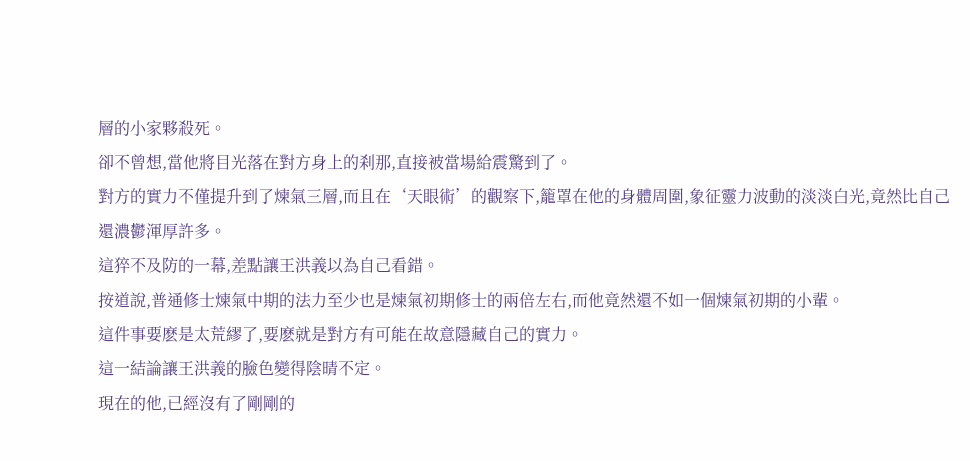層的小家夥殺死。
卻不曾想,當他將目光落在對方身上的刹那,直接被當場給震驚到了。
對方的實力不僅提升到了煉氣三層,而且在‘天眼術’的觀察下,籠罩在他的身體周圍,象征靈力波動的淡淡白光,竟然比自己還濃鬱渾厚許多。
這猝不及防的一幕,差點讓王洪義以為自己看錯。
按道說,普通修士煉氣中期的法力至少也是煉氣初期修士的兩倍左右,而他竟然還不如一個煉氣初期的小輩。
這件事要麽是太荒繆了,要麽就是對方有可能在故意隱藏自己的實力。
這一結論讓王洪義的臉色變得陰晴不定。
現在的他,已經沒有了剛剛的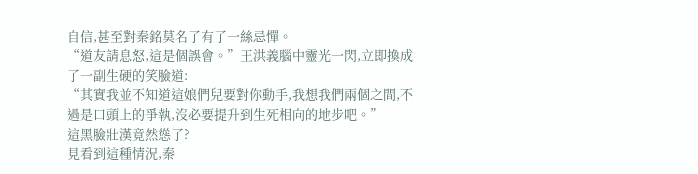自信,甚至對秦銘莫名了有了一絲忌憚。
“道友請息怒,這是個誤會。”王洪義腦中靈光一閃,立即換成了一副生硬的笑臉道:
“其實我並不知道這娘們兒要對你動手,我想我們兩個之間,不過是口頭上的爭執,沒必要提升到生死相向的地步吧。”
這黑臉壯漢竟然慫了?
見看到這種情況,秦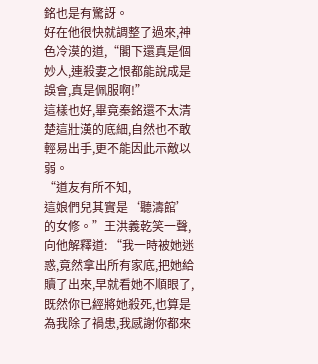銘也是有驚訝。
好在他很快就調整了過來,神色冷漠的道,“閣下還真是個妙人,連殺妻之恨都能說成是誤會,真是佩服啊!”
這樣也好,畢竟秦銘還不太清楚這壯漢的底細,自然也不敢輕易出手,更不能因此示敵以弱。
“道友有所不知,
這娘們兒其實是‘聽濤館’的女修。”王洪義乾笑一聲,向他解釋道: “我一時被她迷惑,竟然拿出所有家底,把她給贖了出來,早就看她不順眼了,既然你已經將她殺死,也算是為我除了禍患,我感謝你都來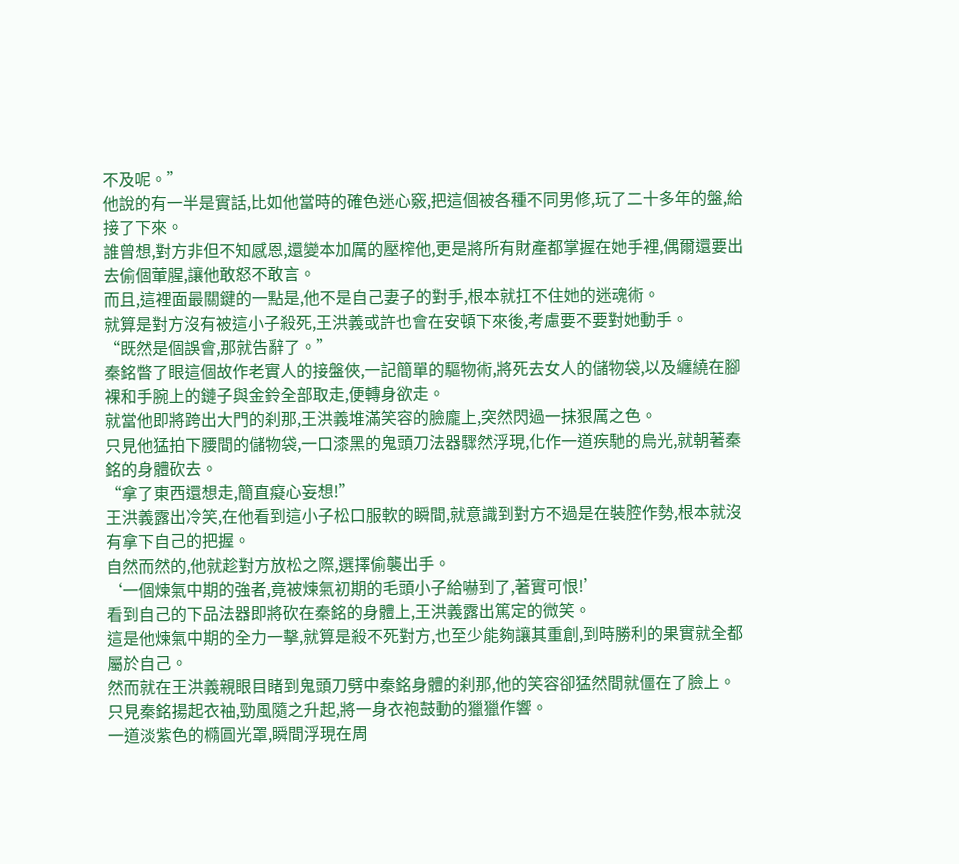不及呢。”
他說的有一半是實話,比如他當時的確色迷心竅,把這個被各種不同男修,玩了二十多年的盤,給接了下來。
誰曾想,對方非但不知感恩,還變本加厲的壓榨他,更是將所有財產都掌握在她手裡,偶爾還要出去偷個葷腥,讓他敢怒不敢言。
而且,這裡面最關鍵的一點是,他不是自己妻子的對手,根本就扛不住她的迷魂術。
就算是對方沒有被這小子殺死,王洪義或許也會在安頓下來後,考慮要不要對她動手。
“既然是個誤會,那就告辭了。”
秦銘瞥了眼這個故作老實人的接盤俠,一記簡單的驅物術,將死去女人的儲物袋,以及纏繞在腳裸和手腕上的鏈子與金鈴全部取走,便轉身欲走。
就當他即將跨出大門的刹那,王洪義堆滿笑容的臉龐上,突然閃過一抹狠厲之色。
只見他猛拍下腰間的儲物袋,一口漆黑的鬼頭刀法器驟然浮現,化作一道疾馳的烏光,就朝著秦銘的身體砍去。
“拿了東西還想走,簡直癡心妄想!”
王洪義露出冷笑,在他看到這小子松口服軟的瞬間,就意識到對方不過是在裝腔作勢,根本就沒有拿下自己的把握。
自然而然的,他就趁對方放松之際,選擇偷襲出手。
‘一個煉氣中期的強者,竟被煉氣初期的毛頭小子給嚇到了,著實可恨!’
看到自己的下品法器即將砍在秦銘的身體上,王洪義露出篤定的微笑。
這是他煉氣中期的全力一擊,就算是殺不死對方,也至少能夠讓其重創,到時勝利的果實就全都屬於自己。
然而就在王洪義親眼目睹到鬼頭刀劈中秦銘身體的刹那,他的笑容卻猛然間就僵在了臉上。
只見秦銘揚起衣袖,勁風隨之升起,將一身衣袍鼓動的獵獵作響。
一道淡紫色的橢圓光罩,瞬間浮現在周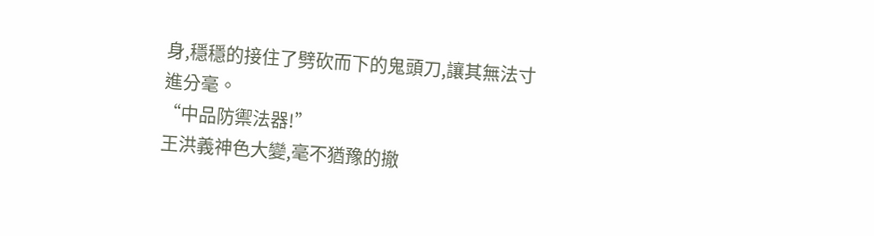身,穩穩的接住了劈砍而下的鬼頭刀,讓其無法寸進分毫。
“中品防禦法器!”
王洪義神色大變,毫不猶豫的撤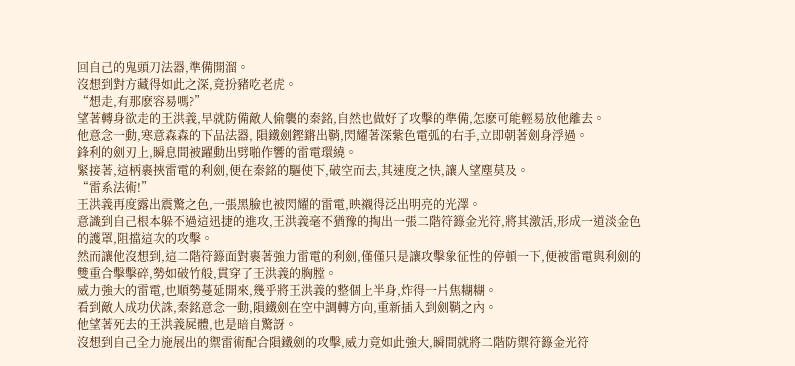回自己的鬼頭刀法器,準備開溜。
沒想到對方藏得如此之深,竟扮豬吃老虎。
“想走,有那麽容易嗎?”
望著轉身欲走的王洪義,早就防備敵人偷襲的秦銘,自然也做好了攻擊的準備,怎麽可能輕易放他離去。
他意念一動,寒意森森的下品法器, 隕鐵劍鏗鏘出鞘,閃耀著深紫色電弧的右手,立即朝著劍身浮過。
鋒利的劍刃上,瞬息間被躍動出劈啪作響的雷電環繞。
緊接著,這柄裹挾雷電的利劍,便在秦銘的驅使下,破空而去,其速度之快,讓人望塵莫及。
“雷系法術!”
王洪義再度露出震驚之色,一張黑臉也被閃耀的雷電,映襯得泛出明亮的光澤。
意識到自己根本躲不過這迅捷的進攻,王洪義毫不猶豫的掏出一張二階符籙金光符,將其激活,形成一道淡金色的護罩,阻擋這次的攻擊。
然而讓他沒想到,這二階符籙面對裹著強力雷電的利劍,僅僅只是讓攻擊象征性的停頓一下,便被雷電與利劍的雙重合擊擊碎,勢如破竹般,貫穿了王洪義的胸膛。
威力強大的雷電,也順勢蔓延開來,幾乎將王洪義的整個上半身,炸得一片焦糊糊。
看到敵人成功伏誅,秦銘意念一動,隕鐵劍在空中調轉方向,重新插入到劍鞘之內。
他望著死去的王洪義屍體,也是暗自驚訝。
沒想到自己全力施展出的禦雷術配合隕鐵劍的攻擊,威力竟如此強大,瞬間就將二階防禦符籙金光符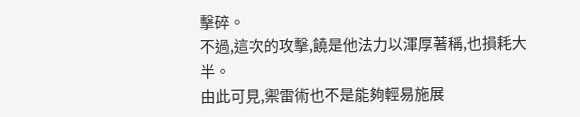擊碎。
不過,這次的攻擊,饒是他法力以渾厚著稱,也損耗大半。
由此可見,禦雷術也不是能夠輕易施展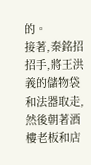的。
接著,秦銘招招手,將王洪義的儲物袋和法器取走,然後朝著酒樓老板和店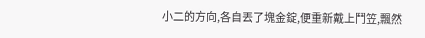小二的方向,各自丟了塊金錠,便重新戴上鬥笠,飄然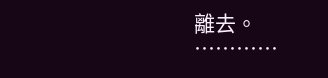離去。
…………